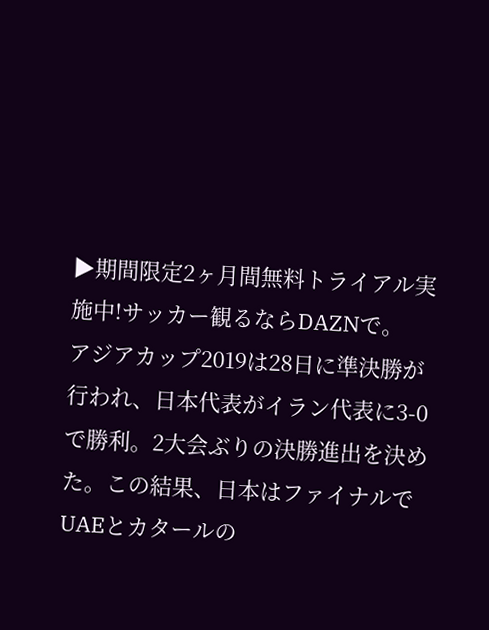▶期間限定2ヶ月間無料トライアル実施中!サッカー観るならDAZNで。
アジアカップ2019は28日に準決勝が行われ、日本代表がイラン代表に3-0で勝利。2大会ぶりの決勝進出を決めた。この結果、日本はファイナルでUAEとカタールの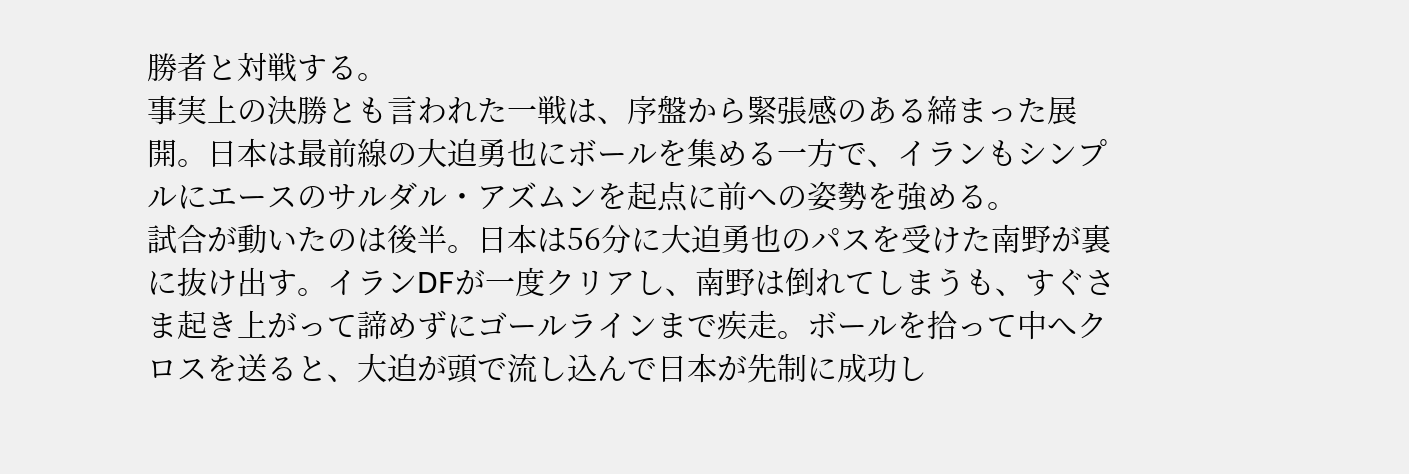勝者と対戦する。
事実上の決勝とも言われた一戦は、序盤から緊張感のある締まった展開。日本は最前線の大迫勇也にボールを集める一方で、イランもシンプルにエースのサルダル・アズムンを起点に前への姿勢を強める。
試合が動いたのは後半。日本は56分に大迫勇也のパスを受けた南野が裏に抜け出す。イランDFが一度クリアし、南野は倒れてしまうも、すぐさま起き上がって諦めずにゴールラインまで疾走。ボールを拾って中へクロスを送ると、大迫が頭で流し込んで日本が先制に成功し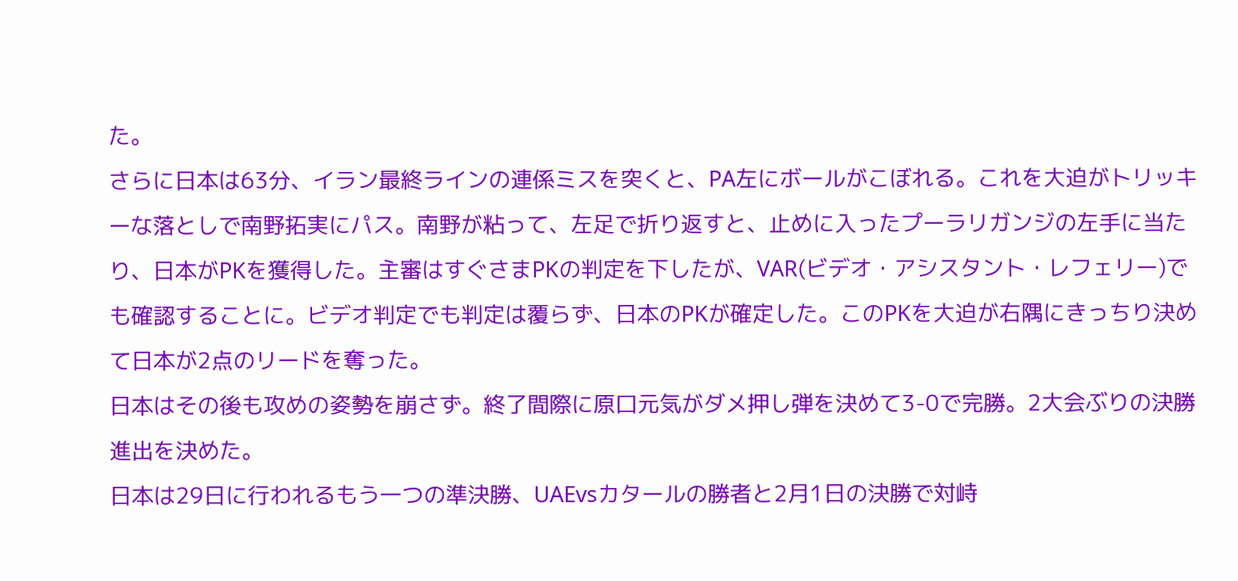た。
さらに日本は63分、イラン最終ラインの連係ミスを突くと、PA左にボールがこぼれる。これを大迫がトリッキーな落としで南野拓実にパス。南野が粘って、左足で折り返すと、止めに入ったプーラリガンジの左手に当たり、日本がPKを獲得した。主審はすぐさまPKの判定を下したが、VAR(ビデオ・アシスタント・レフェリー)でも確認することに。ビデオ判定でも判定は覆らず、日本のPKが確定した。このPKを大迫が右隅にきっちり決めて日本が2点のリードを奪った。
日本はその後も攻めの姿勢を崩さず。終了間際に原口元気がダメ押し弾を決めて3-0で完勝。2大会ぶりの決勝進出を決めた。
日本は29日に行われるもう一つの準決勝、UAEvsカタールの勝者と2月1日の決勝で対峙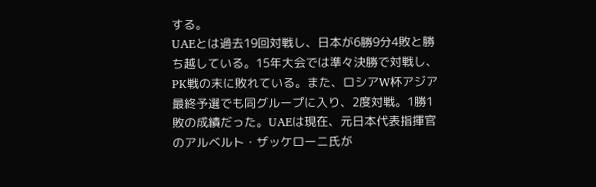する。
UAEとは過去19回対戦し、日本が6勝9分4敗と勝ち越している。15年大会では準々決勝で対戦し、PK戦の末に敗れている。また、ロシアW杯アジア最終予選でも同グループに入り、2度対戦。1勝1敗の成績だった。UAEは現在、元日本代表指揮官のアルベルト・ザッケローニ氏が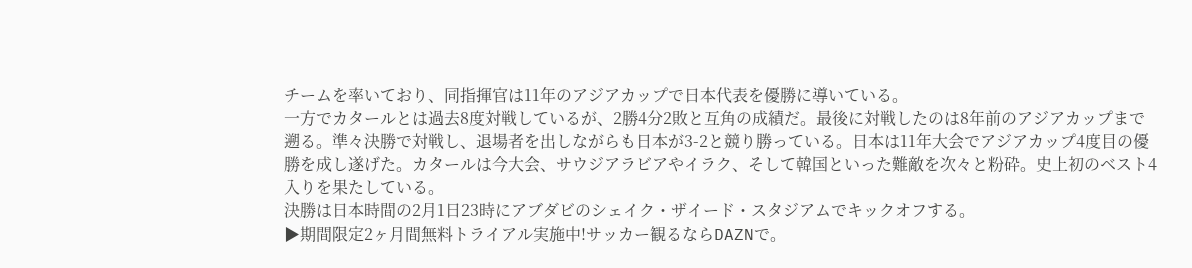チームを率いており、同指揮官は11年のアジアカップで日本代表を優勝に導いている。
一方でカタールとは過去8度対戦しているが、2勝4分2敗と互角の成績だ。最後に対戦したのは8年前のアジアカップまで遡る。準々決勝で対戦し、退場者を出しながらも日本が3-2と競り勝っている。日本は11年大会でアジアカップ4度目の優勝を成し遂げた。カタールは今大会、サウジアラビアやイラク、そして韓国といった難敵を次々と粉砕。史上初のベスト4入りを果たしている。
決勝は日本時間の2月1日23時にアブダビのシェイク・ザイード・スタジアムでキックオフする。
▶期間限定2ヶ月間無料トライアル実施中!サッカー観るならDAZNで。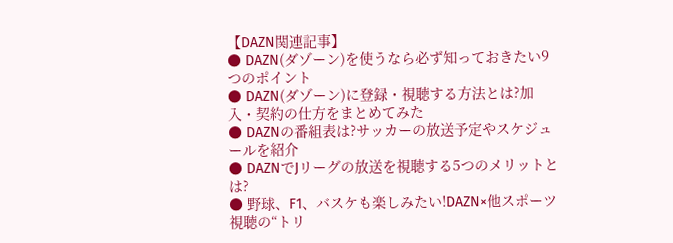【DAZN関連記事】
● DAZN(ダゾーン)を使うなら必ず知っておきたい9つのポイント
● DAZN(ダゾーン)に登録・視聴する方法とは?加入・契約の仕方をまとめてみた
● DAZNの番組表は?サッカーの放送予定やスケジュールを紹介
● DAZNでJリーグの放送を視聴する5つのメリットとは?
● 野球、F1、バスケも楽しみたい!DAZN×他スポーツ視聴の“トリ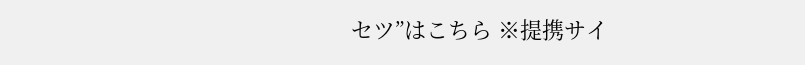セツ”はこちら ※提携サイ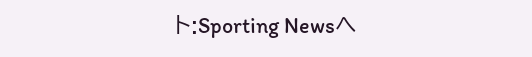ト:Sporting Newsへ